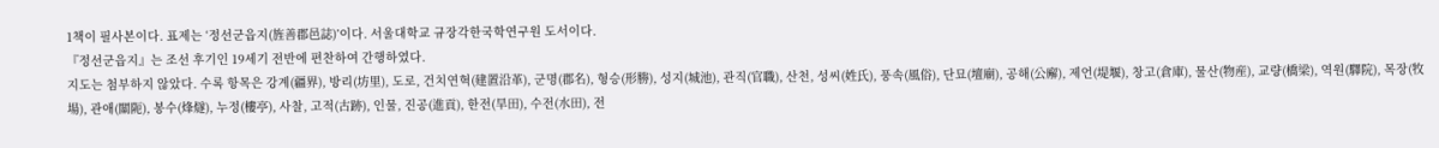1책이 필사본이다. 표제는 ‘정선군읍지(旌善郡邑誌)’이다. 서울대학교 규장각한국학연구원 도서이다.
『정선군읍지』는 조선 후기인 19세기 전반에 편찬하여 간행하였다.
지도는 첨부하지 않았다. 수록 항목은 강계(疆界), 방리(坊里), 도로, 건치연혁(建置沿革), 군명(郡名), 형승(形勝), 성지(城池), 관직(官職), 산천, 성씨(姓氏), 풍속(風俗), 단묘(壇廟), 공해(公廨), 제언(堤堰), 창고(倉庫), 물산(物産), 교량(橋梁), 역원(驛院), 목장(牧場), 관애(關阨), 봉수(烽燧), 누정(樓亭), 사찰, 고적(古跡), 인물, 진공(進貢), 한전(旱田), 수전(水田), 전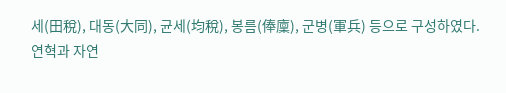세(田稅), 대동(大同), 균세(均稅), 봉름(俸廩), 군병(軍兵) 등으로 구성하였다.
연혁과 자연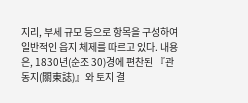지리, 부세 규모 등으로 항목을 구성하여 일반적인 읍지 체제를 따르고 있다. 내용은, 1830년(순조 30)경에 편찬된 『관동지(關東誌)』와 토지 결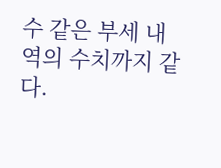수 같은 부세 내역의 수치까지 같다.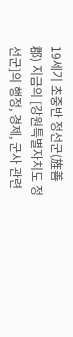19세기 초중반 정선군(旌善郡) 지금의 [강원특별자치도 정선군]의 행정, 경제, 군사 관련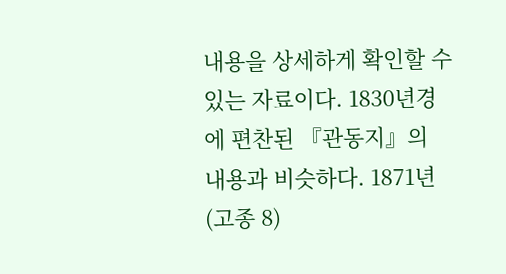내용을 상세하게 확인할 수 있는 자료이다. 1830년경에 편찬된 『관동지』의 내용과 비슷하다. 1871년(고종 8)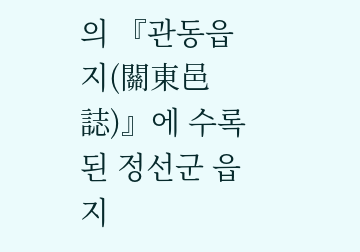의 『관동읍지(關東邑誌)』에 수록된 정선군 읍지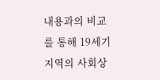내용과의 비교를 통해 19세기 지역의 사회상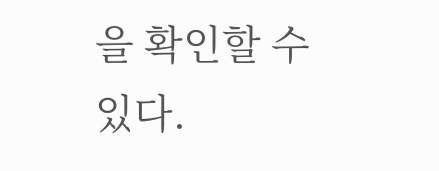을 확인할 수 있다.